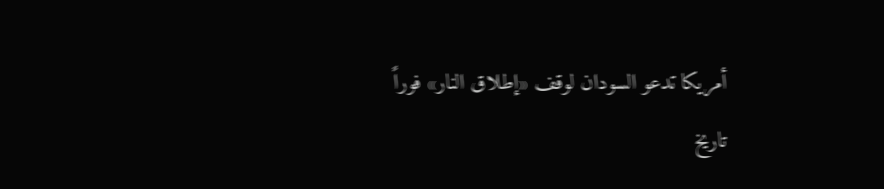أمريكا تدعو السودان لوقف «إطلاق النار» فوراً
تاريخ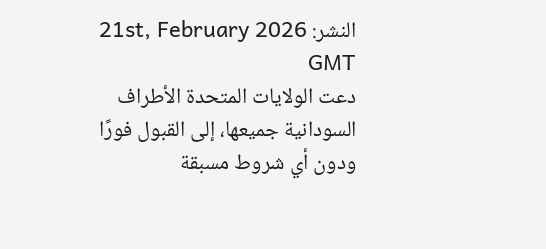النشر: 21st, February 2026 GMT
دعت الولايات المتحدة الأطراف السودانية جميعها، إلى القبول فورًا ودون أي شروط مسبقة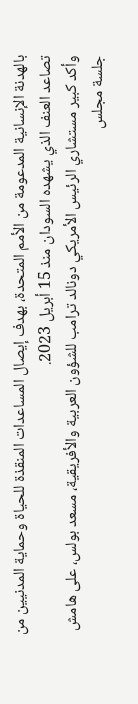بالهدنة الإنسانية المدعومة من الأمم المتحدة، بهدف إيصال المساعدات المنقذة للحياة وحماية المدنيين من تصاعد العنف الذي يشهده السودان منذ 15 أبريل 2023.
وأكد كبير مستشاري الرئيس الأمريكي دونالد ترامب للشؤون العربية والأفريقية، مسعد بولس، على هامش جلسة مجلس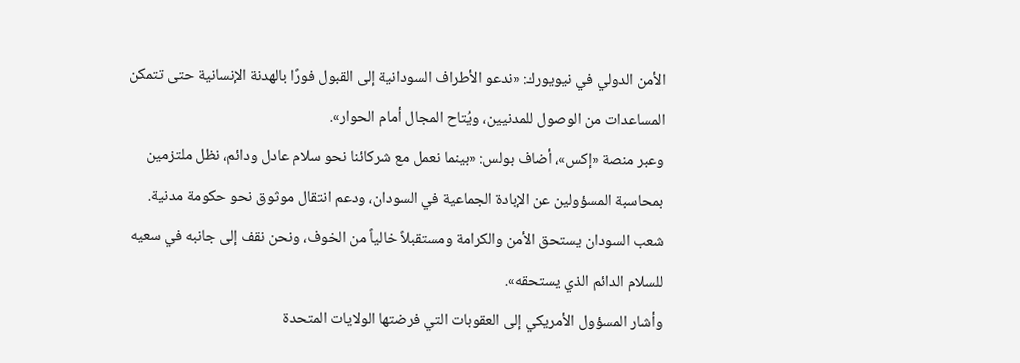الأمن الدولي في نيويورك: «ندعو الأطراف السودانية إلى القبول فورًا بالهدنة الإنسانية حتى تتمكن المساعدات من الوصول للمدنيين، ويُتاح المجال أمام الحوار».
وعبر منصة «إكس»، أضاف بولس: «بينما نعمل مع شركائنا نحو سلام عادل ودائم، نظل ملتزمين بمحاسبة المسؤولين عن الإبادة الجماعية في السودان، ودعم انتقال موثوق نحو حكومة مدنية. شعب السودان يستحق الأمن والكرامة ومستقبلاً خالياً من الخوف، ونحن نقف إلى جانبه في سعيه للسلام الدائم الذي يستحقه».
وأشار المسؤول الأمريكي إلى العقوبات التي فرضتها الولايات المتحدة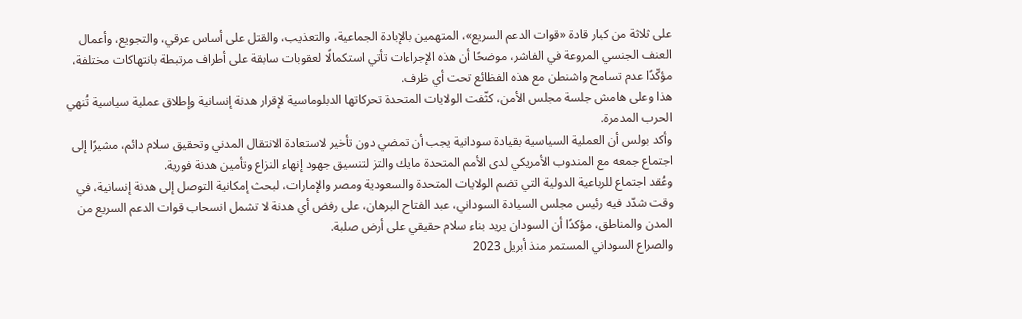على ثلاثة من كبار قادة «قوات الدعم السريع»، المتهمين بالإبادة الجماعية، والتعذيب، والقتل على أساس عرقي، والتجويع، وأعمال العنف الجنسي المروعة في الفاشر، موضحًا أن هذه الإجراءات تأتي استكمالًا لعقوبات سابقة على أطراف مرتبطة بانتهاكات مختلفة، مؤكّدًا عدم تسامح واشنطن مع هذه الفظائع تحت أي ظرف.
هذا وعلى هامش جلسة مجلس الأمن، كثّفت الولايات المتحدة تحركاتها الدبلوماسية لإقرار هدنة إنسانية وإطلاق عملية سياسية تُنهي الحرب المدمرة.
وأكد بولس أن العملية السياسية بقيادة سودانية يجب أن تمضي دون تأخير لاستعادة الانتقال المدني وتحقيق سلام دائم، مشيرًا إلى اجتماع جمعه مع المندوب الأمريكي لدى الأمم المتحدة مايك والتز لتنسيق جهود إنهاء النزاع وتأمين هدنة فورية.
وعُقد اجتماع للرباعية الدولية التي تضم الولايات المتحدة والسعودية ومصر والإمارات، لبحث إمكانية التوصل إلى هدنة إنسانية، في وقت شدّد فيه رئيس مجلس السيادة السوداني، عبد الفتاح البرهان، على رفض أي هدنة لا تشمل انسحاب قوات الدعم السريع من المدن والمناطق، مؤكدًا أن السودان يريد بناء سلام حقيقي على أرض صلبة.
والصراع السوداني المستمر منذ أبريل 2023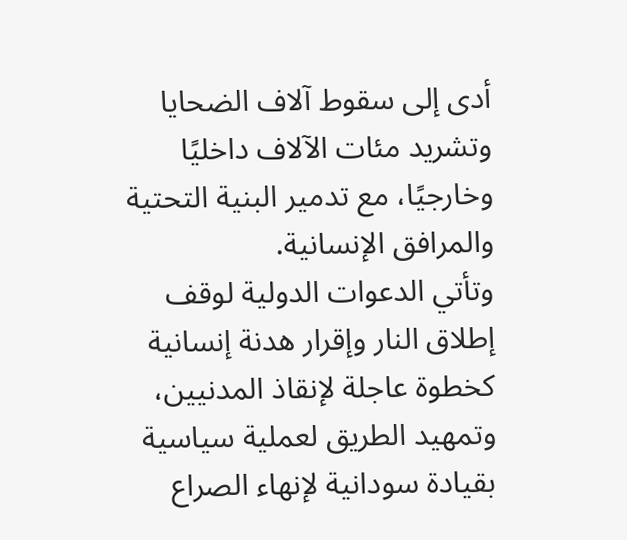أدى إلى سقوط آلاف الضحايا وتشريد مئات الآلاف داخليًا وخارجيًا، مع تدمير البنية التحتية والمرافق الإنسانية.
وتأتي الدعوات الدولية لوقف إطلاق النار وإقرار هدنة إنسانية كخطوة عاجلة لإنقاذ المدنيين، وتمهيد الطريق لعملية سياسية بقيادة سودانية لإنهاء الصراع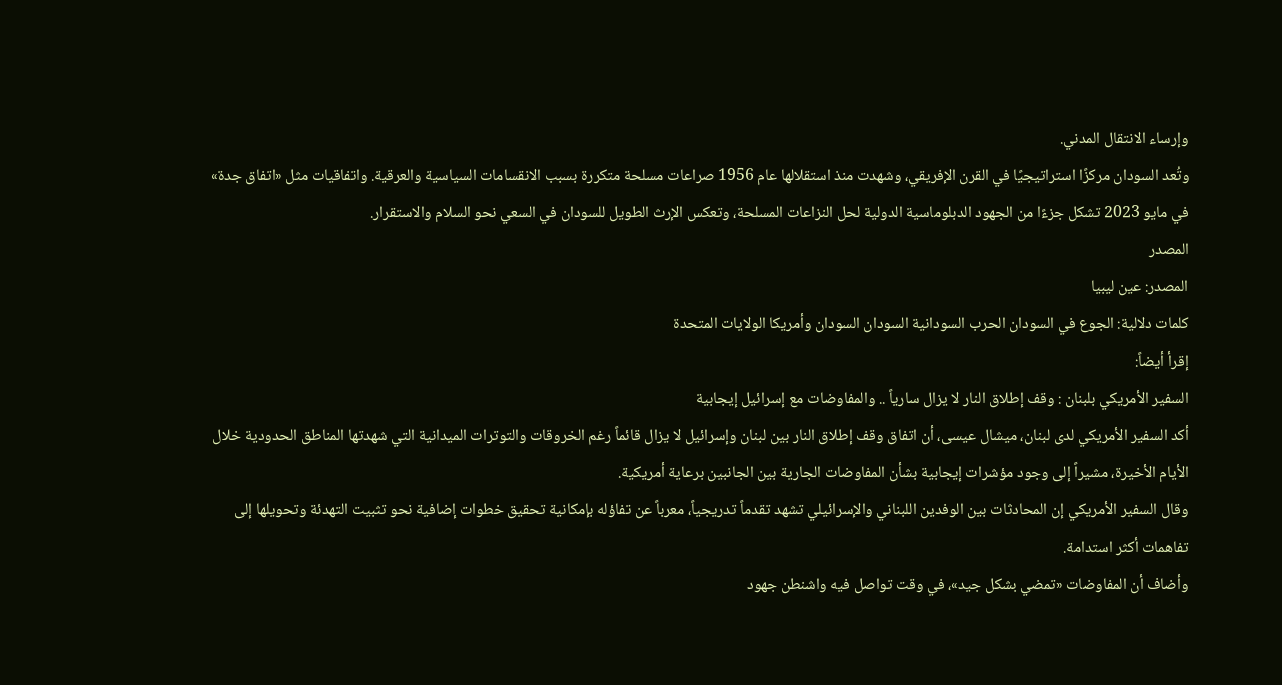وإرساء الانتقال المدني.
وتُعد السودان مركزًا استراتيجيًا في القرن الإفريقي، وشهدت منذ استقلالها عام 1956 صراعات مسلحة متكررة بسبب الانقسامات السياسية والعرقية. واتفاقيات مثل «اتفاق جدة» في مايو 2023 تشكل جزءًا من الجهود الدبلوماسية الدولية لحل النزاعات المسلحة، وتعكس الإرث الطويل للسودان في السعي نحو السلام والاستقرار.
المصدر
المصدر: عين ليبيا
كلمات دلالية: الجوع في السودان الحرب السودانية السودان السودان وأمريكا الولایات المتحدة
إقرأ أيضاً:
السفير الأمريكي بلبنان : وقف إطلاق النار لا يزال سارياً .. والمفاوضات مع إسرائيل إيجابية
أكد السفير الأمريكي لدى لبنان، ميشال عيسى، أن اتفاق وقف إطلاق النار بين لبنان وإسرائيل لا يزال قائماً رغم الخروقات والتوترات الميدانية التي شهدتها المناطق الحدودية خلال الأيام الأخيرة، مشيراً إلى وجود مؤشرات إيجابية بشأن المفاوضات الجارية بين الجانبين برعاية أمريكية.
وقال السفير الأمريكي إن المحادثات بين الوفدين اللبناني والإسرائيلي تشهد تقدماً تدريجياً، معرباً عن تفاؤله بإمكانية تحقيق خطوات إضافية نحو تثبيت التهدئة وتحويلها إلى تفاهمات أكثر استدامة.
وأضاف أن المفاوضات «تمضي بشكل جيد»، في وقت تواصل فيه واشنطن جهود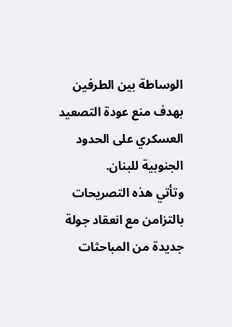الوساطة بين الطرفين بهدف منع عودة التصعيد العسكري على الحدود الجنوبية للبنان.
وتأتي هذه التصريحات بالتزامن مع انعقاد جولة جديدة من المباحثات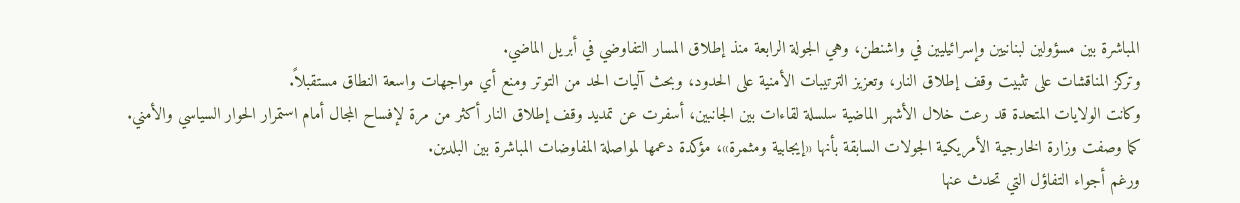المباشرة بين مسؤولين لبنانيين وإسرائيليين في واشنطن، وهي الجولة الرابعة منذ إطلاق المسار التفاوضي في أبريل الماضي.
وتركز المناقشات على تثبيت وقف إطلاق النار، وتعزيز الترتيبات الأمنية على الحدود، وبحث آليات الحد من التوتر ومنع أي مواجهات واسعة النطاق مستقبلاً.
وكانت الولايات المتحدة قد رعت خلال الأشهر الماضية سلسلة لقاءات بين الجانبين، أسفرت عن تمديد وقف إطلاق النار أكثر من مرة لإفساح المجال أمام استمرار الحوار السياسي والأمني.
كما وصفت وزارة الخارجية الأمريكية الجولات السابقة بأنها «إيجابية ومثمرة»، مؤكدة دعمها لمواصلة المفاوضات المباشرة بين البلدين.
ورغم أجواء التفاؤل التي تحدث عنها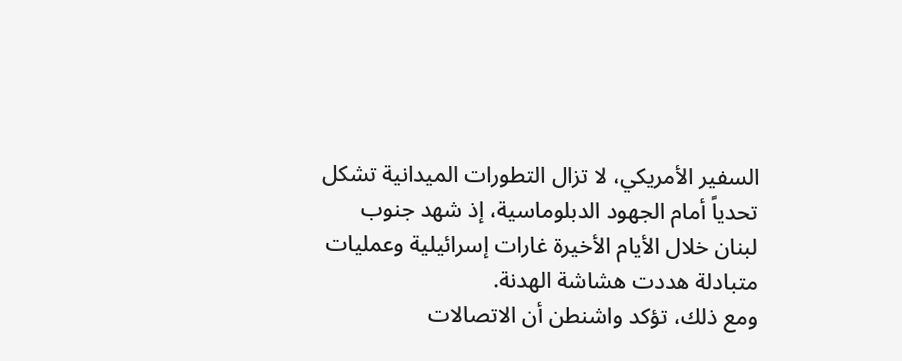السفير الأمريكي، لا تزال التطورات الميدانية تشكل تحدياً أمام الجهود الدبلوماسية، إذ شهد جنوب لبنان خلال الأيام الأخيرة غارات إسرائيلية وعمليات متبادلة هددت هشاشة الهدنة.
ومع ذلك، تؤكد واشنطن أن الاتصالات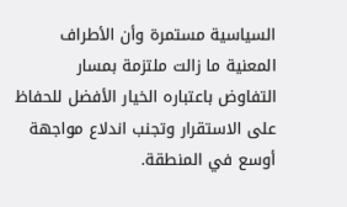السياسية مستمرة وأن الأطراف المعنية ما زالت ملتزمة بمسار التفاوض باعتباره الخيار الأفضل للحفاظ على الاستقرار وتجنب اندلاع مواجهة أوسع في المنطقة.